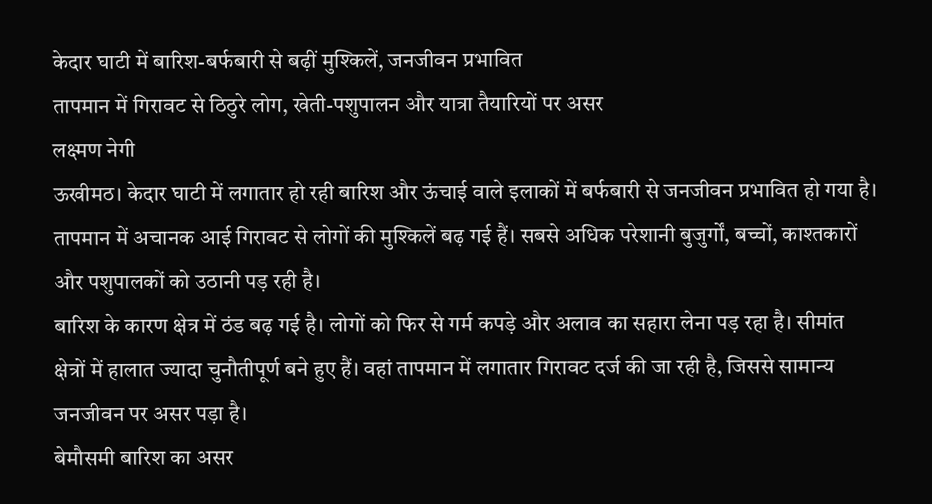केदार घाटी में बारिश-बर्फबारी से बढ़ीं मुश्किलें, जनजीवन प्रभावित
तापमान में गिरावट से ठिठुरे लोग, खेती-पशुपालन और यात्रा तैयारियों पर असर
लक्ष्मण नेगी
ऊखीमठ। केदार घाटी में लगातार हो रही बारिश और ऊंचाई वाले इलाकों में बर्फबारी से जनजीवन प्रभावित हो गया है। तापमान में अचानक आई गिरावट से लोगों की मुश्किलें बढ़ गई हैं। सबसे अधिक परेशानी बुजुर्गों, बच्चों, काश्तकारों और पशुपालकों को उठानी पड़ रही है।
बारिश के कारण क्षेत्र में ठंड बढ़ गई है। लोगों को फिर से गर्म कपड़े और अलाव का सहारा लेना पड़ रहा है। सीमांत क्षेत्रों में हालात ज्यादा चुनौतीपूर्ण बने हुए हैं। वहां तापमान में लगातार गिरावट दर्ज की जा रही है, जिससे सामान्य जनजीवन पर असर पड़ा है।
बेमौसमी बारिश का असर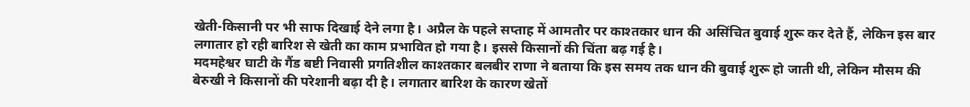खेती-किसानी पर भी साफ दिखाई देने लगा है। अप्रैल के पहले सप्ताह में आमतौर पर काश्तकार धान की असिंचित बुवाई शुरू कर देते हैं, लेकिन इस बार लगातार हो रही बारिश से खेती का काम प्रभावित हो गया है। इससे किसानों की चिंता बढ़ गई है।
मदमहेश्वर घाटी के गैंड बष्टी निवासी प्रगतिशील काश्तकार बलबीर राणा ने बताया कि इस समय तक धान की बुवाई शुरू हो जाती थी, लेकिन मौसम की बेरुखी ने किसानों की परेशानी बढ़ा दी है। लगातार बारिश के कारण खेतों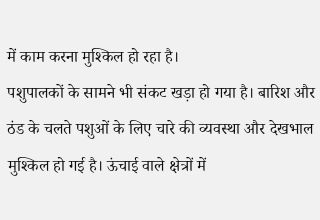में काम करना मुश्किल हो रहा है।
पशुपालकों के सामने भी संकट खड़ा हो गया है। बारिश और ठंड के चलते पशुओं के लिए चारे की व्यवस्था और देखभाल मुश्किल हो गई है। ऊंचाई वाले क्षेत्रों में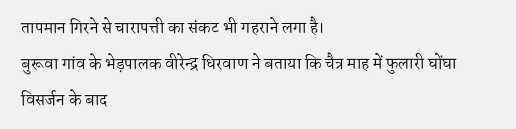तापमान गिरने से चारापत्ती का संकट भी गहराने लगा है।
बुरूवा गांव के भेड़पालक वीरेन्द्र धिरवाण ने बताया कि चैत्र माह में फुलारी घोंघा विसर्जन के बाद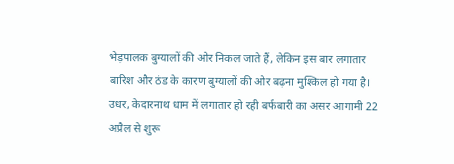भेड़पालक बुग्यालों की ओर निकल जाते हैं, लेकिन इस बार लगातार बारिश और ठंड के कारण बुग्यालों की ओर बढ़ना मुश्किल हो गया है।
उधर, केदारनाथ धाम में लगातार हो रही बर्फबारी का असर आगामी 22 अप्रैल से शुरू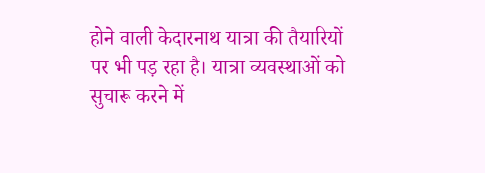होने वाली केदारनाथ यात्रा की तैयारियों पर भी पड़ रहा है। यात्रा व्यवस्थाओं को सुचारू करने में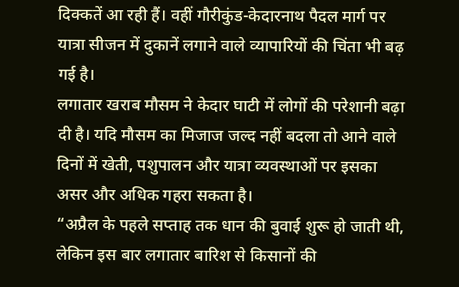दिक्कतें आ रही हैं। वहीं गौरीकुंड-केदारनाथ पैदल मार्ग पर यात्रा सीजन में दुकानें लगाने वाले व्यापारियों की चिंता भी बढ़ गई है।
लगातार खराब मौसम ने केदार घाटी में लोगों की परेशानी बढ़ा दी है। यदि मौसम का मिजाज जल्द नहीं बदला तो आने वाले दिनों में खेती, पशुपालन और यात्रा व्यवस्थाओं पर इसका असर और अधिक गहरा सकता है।
“अप्रैल के पहले सप्ताह तक धान की बुवाई शुरू हो जाती थी, लेकिन इस बार लगातार बारिश से किसानों की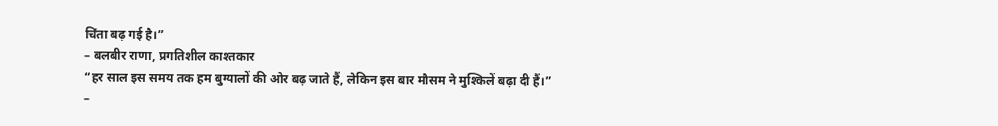चिंता बढ़ गई है।”
– बलबीर राणा, प्रगतिशील काश्तकार
“हर साल इस समय तक हम बुग्यालों की ओर बढ़ जाते हैं, लेकिन इस बार मौसम ने मुश्किलें बढ़ा दी हैं।”
–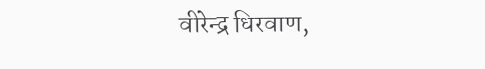वीरेन्द्र धिरवाण,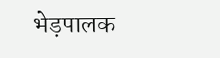भेड़पालक